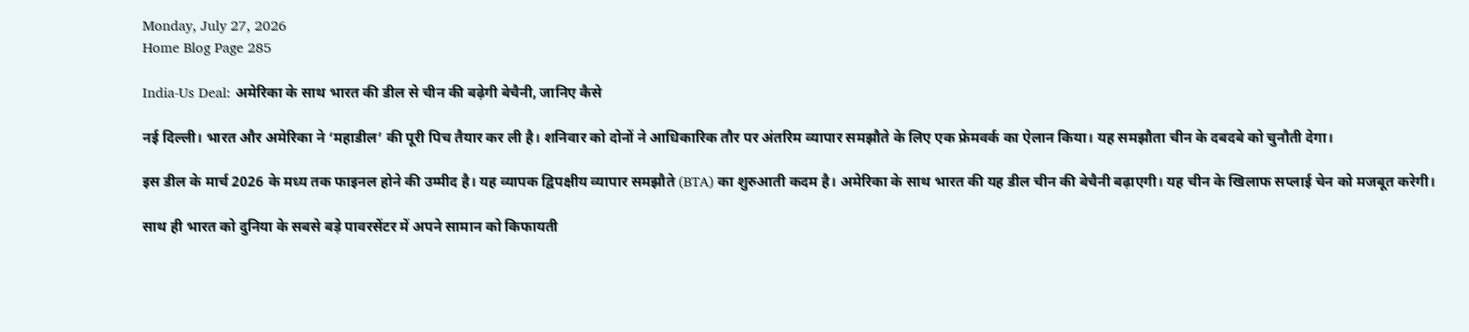Monday, July 27, 2026
Home Blog Page 285

India-Us Deal: अमेरिका के साथ भारत की डील से चीन की बढ़ेगी बेचैनी, जानिए कैसे

नई दिल्‍ली। भारत और अमेरिका ने ‘महाडील’ की पूरी पिच तैयार कर ली है। शनिवार को दोनों ने आधिकारिक तौर पर अंतरिम व्यापार समझौते के लिए एक फ्रेमवर्क का ऐलान किया। यह समझौता चीन के दबदबे को चुनौती देगा।

इस डील के मार्च 2026 के मध्य तक फाइनल होने की उम्‍मीद है। यह व्यापक द्विपक्षीय व्यापार समझौते (BTA) का शुरुआती कदम है। अमेरिका के साथ भारत की यह डील चीन की बेचैनी बढ़ाएगी। यह चीन के खिलाफ सप्‍लाई चेन को मजबूत करेगी।

साथ ही भारत को दुनिया के सबसे बड़े पावरसेंटर में अपने सामान को किफायती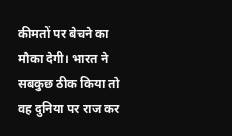कीमतों पर बेचने का मौका देगी। भारत ने सबकुछ ठीक किया तो वह दुनिया पर राज कर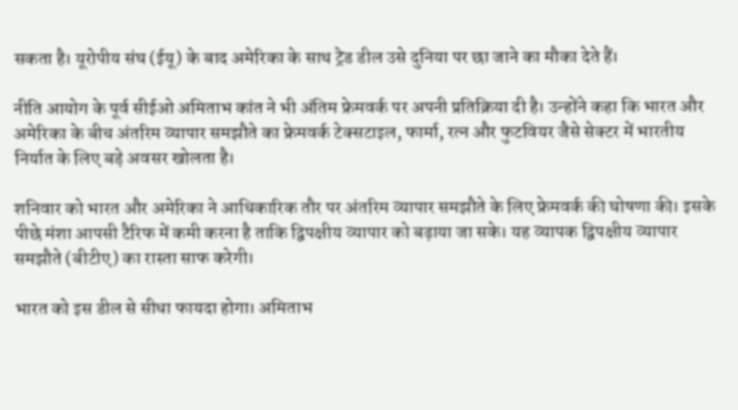सकता है। यूरोपीय संघ (ईयू) के बाद अमेरिका के साथ ट्रेड डील उसे दुनिया पर छा जाने का मौका देते हैं।

नीति आयोग के पूर्व सीईओ अमिताभ कांत ने भी अंतिम फ्रेमवर्क पर अपनी प्रतिक्रिया दी है। उन्‍होंने कहा कि भारत और अमेरिका के बीच अंतरिम व्यापार समझौते का फ्रेमवर्क टेक्सटाइल, फार्मा, रत्न और फुटवियर जैसे सेक्टर में भारतीय निर्यात के लिए बड़े अवसर खोलता है।

शनिवार को भारत और अमेरिका ने आधिकारिक तौर पर अंतरिम व्यापार समझौते के लिए फ्रेमवर्क की घोषणा की। इसके पीछे मंशा आपसी टैरिफ में कमी करना है ताकि द्विपक्षीय व्यापार को बढ़ाया जा सके। यह व्‍यापक द्विपक्षीय व्यापार समझौते (बीटीए) का रास्‍ता साफ करेगी।

भारत को इस डील से सीधा फायदा होगा। अमिताभ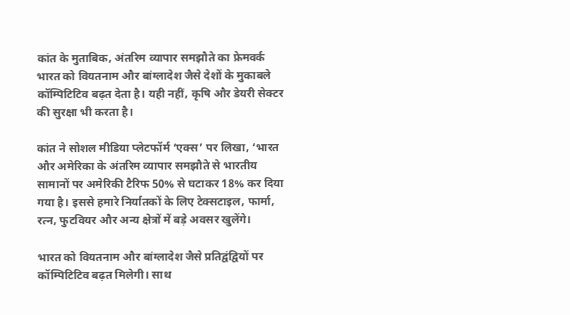कांत के मुताबिक, अंतरिम व्यापार समझौते का फ्रेमवर्क भारत को वियतनाम और बांग्लादेश जैसे देशों के मुकाबले कॉम्पिटिटिव बढ़त देता है। यही नहीं, कृषि और डेयरी सेक्टर की सुरक्षा भी करता है।

कांत ने सोशल मीडिया प्‍लेटफॉर्म ‘एक्‍स’ पर लिखा, ‘भारत और अमेरिका के अंतरिम व्यापार समझौते से भारतीय सामानों पर अमेरिकी टैरिफ 50% से घटाकर 18% कर दिया गया है। इससे हमारे निर्यातकों के लिए टेक्सटाइल, फार्मा, रत्न, फुटवियर और अन्य क्षेत्रों में बड़े अवसर खुलेंगे।

भारत को वियतनाम और बांग्लादेश जैसे प्रतिद्वंद्वियों पर कॉम्पिटिटिव बढ़त मिलेगी। साथ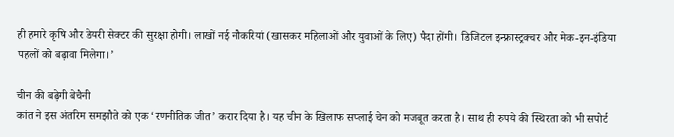ही हमारे कृषि और डेयरी सेक्टर की सुरक्षा होगी। लाखों नई नौकरियां (खासकर महिलाओं और युवाओं के लिए) पैदा होंगी। डिजिटल इन्‍फ्रास्ट्रक्चर और मेक-इन-इंडिया पहलों को बढ़ावा मिलेगा।’

चीन की बढ़ेगी बेचैनी
कांत ने इस अंतरिम समझौते को एक ‘रणनीतिक जीत’ करार दिया है। यह चीन के खिलाफ सप्लाई चेन को मजबूत करता है। साथ ही रुपये की स्थिरता को भी सपोर्ट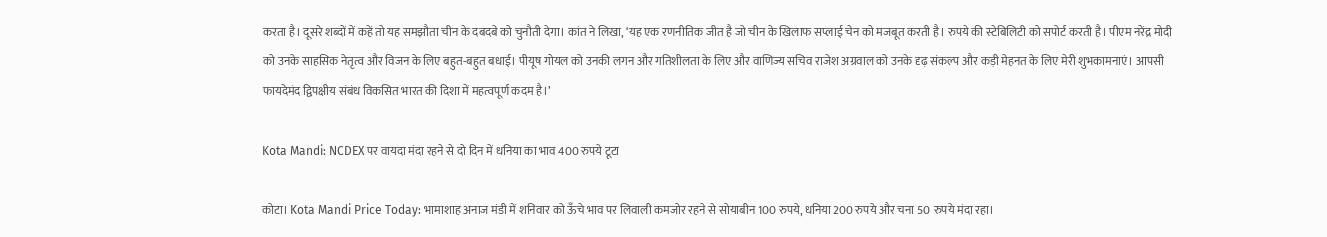करता है। दूसरे शब्‍दों में कहें तो यह समझौता चीन के दबदबे को चुनौती देगा। कांत ने लिखा, ‘यह एक रणनीतिक जीत है जो चीन के खिलाफ सप्लाई चेन को मजबूत करती है। रुपये की स्‍टेबिलिटी को सपोर्ट करती है। पीएम नरेंद्र मोदी को उनके साहसिक नेतृत्व और विजन के लिए बहुत-बहुत बधाई। पीयूष गोयल को उनकी लगन और गतिशीलता के लिए और वाणिज्य सचिव राजेश अग्रवाल को उनके दृढ़ संकल्प और कड़ी मेहनत के लिए मेरी शुभकामनाएं। आपसी फायदेमंद द्विपक्षीय संबंध विकसित भारत की दिशा में महत्वपूर्ण कदम है।’

Kota Mandi: NCDEX पर वायदा मंदा रहने से दो दिन में धनिया का भाव 400 रुपये टूटा

कोटा। Kota Mandi Price Today: भामाशाह अनाज मंडी में शनिवार को ऊँचे भाव पर लिवाली कमजोर रहने से सोयाबीन 100 रुपये, धनिया 200 रुपये और चना 50 रुपये मंदा रहा।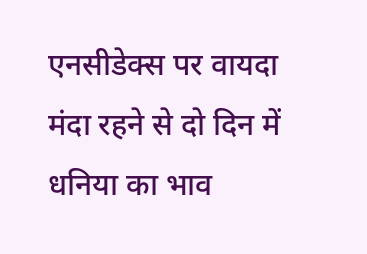एनसीडेक्स पर वायदा मंदा रहने से दो दिन में धनिया का भाव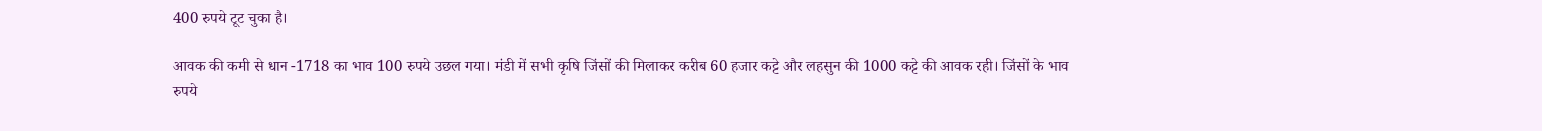400 रुपये टूट चुका है।

आवक की कमी से धान -1718 का भाव 100 रुपये उछल गया। मंडी में सभी कृषि जिंसों की मिलाकर करीब 60 हजार कट्टे और लहसुन की 1000 कट्टे की आवक रही। जिंसों के भाव रुपये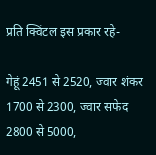प्रति क्विंटल इस प्रकार रहे-

गेहूं 2451 से 2520, ज्वार शंकर 1700 से 2300, ज्वार सफेद 2800 से 5000,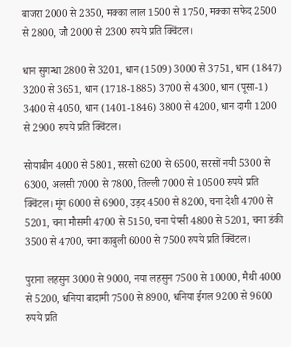बाजरा 2000 से 2350, मक्का लाल 1500 से 1750, मक्का सफेद 2500 से 2800, जौ 2000 से 2300 रुपये प्रति क्विंटल।

धान सुगन्धा 2800 से 3201, धान (1509) 3000 से 3751, धान (1847) 3200 से 3651, धान (1718-1885) 3700 से 4300, धान (पूसा-1) 3400 से 4050, धान (1401-1846) 3800 से 4200, धान दागी 1200 से 2900 रुपये प्रति क्विंटल।

सोयाबीन 4000 से 5801, सरसो 6200 से 6500, सरसों नयी 5300 से 6300, अलसी 7000 से 7800, तिल्ली 7000 से 10500 रुपये प्रति क्विंटल। मूंग 6000 से 6900, उड़द 4500 से 8200, चना देशी 4700 से 5201, चना मौसमी 4700 से 5150, चना पेप्सी 4800 से 5201, चना डंकी 3500 से 4700, चना काबुली 6000 से 7500 रुपये प्रति क्विंटल।

पुराना लहसुन 3000 से 9000, नया लहसुन 7500 से 10000, मैथी 4000 से 5200, धनिया बादामी 7500 से 8900, धनिया ईगल 9200 से 9600 रुपये प्रति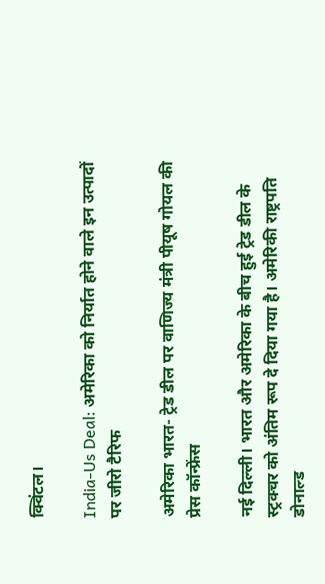क्विंटल।

India-Us Deal: अमेरिका को निर्यात होने वाले इन उत्पादों पर जीरो टैरिफ

अमेरिका भारत- ट्रेड डील पर वाणिज्य मंत्री पीयूष गोयल की प्रेस कॉन्फ्रेंस

नई दिल्ली। भारत और अमेरिका के बीच हुई ट्रेड डील के स्ट्रक्चर को अंतिम रूप दे दिया गया है। अमेरिकी राष्ट्रपति डोनाल्ड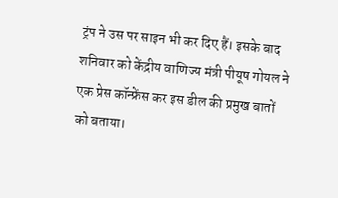ट्रंप ने उस पर साइन भी कर दिए हैं। इसके बाद शनिवार को केंद्रीय वाणिज्य मंत्री पीयूष गोयल ने एक प्रेस कॉन्फ्रेंस कर इस डील की प्रमुख बातों को बताया।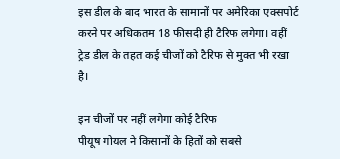इस डील के बाद भारत के सामानों पर अमेरिका एक्सपोर्ट करने पर अधिकतम 18 फीसदी ही टैरिफ लगेगा। वहीं ट्रेड डील के तहत कई चीजों को टैरिफ से मुक्त भी रखा है।

इन चीजों पर नहीं लगेगा कोई टैरिफ
पीयूष गोयल ने किसानों के हितों को सबसे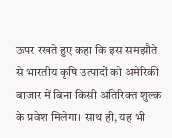ऊपर रखते हुए कहा कि इस समझौते से भारतीय कृषि उत्पादों को अमेरिकी बाजार में बिना किसी अतिरिक्त शुल्क के प्रवेश मिलेगा। साथ ही, यह भी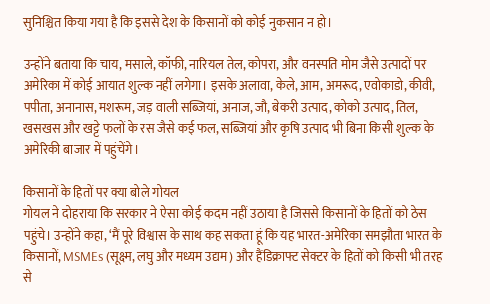सुनिश्चित किया गया है कि इससे देश के किसानों को कोई नुकसान न हो।

उन्होंने बताया कि चाय, मसाले, कॉफी, नारियल तेल, कोपरा, और वनस्पति मोम जैसे उत्पादों पर अमेरिका में कोई आयात शुल्क नहीं लगेगा। इसके अलावा, केले, आम, अमरूद, एवोकाडो, कीवी, पपीता, अनानास, मशरूम, जड़ वाली सब्जियां, अनाज, जौ, बेकरी उत्पाद, कोको उत्पाद, तिल, खसखस और खट्टे फलों के रस जैसे कई फल, सब्जियां और कृषि उत्पाद भी बिना किसी शुल्क के अमेरिकी बाजार में पहुंचेंगे।

किसानों के हितों पर क्या बोले गोयल
गोयल ने दोहराया कि सरकार ने ऐसा कोई कदम नहीं उठाया है जिससे किसानों के हितों को ठेस पहुंचे। उन्होंने कहा, ‘मैं पूरे विश्वास के साथ कह सकता हूं कि यह भारत-अमेरिका समझौता भारत के किसानों, MSMEs (सूक्ष्म, लघु और मध्यम उद्यम) और हैंडिक्राफ्ट सेक्टर के हितों को किसी भी तरह से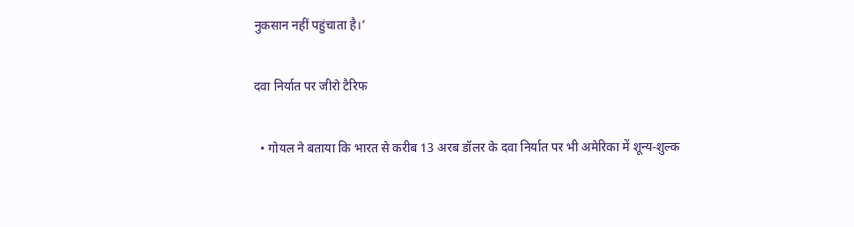नुकसान नहीं पहुंचाता है।’

दवा निर्यात पर जीरो टैरिफ

  • गोयल ने बताया कि भारत से करीब 13 अरब डॉलर के दवा निर्यात पर भी अमेरिका में शून्य-शुल्क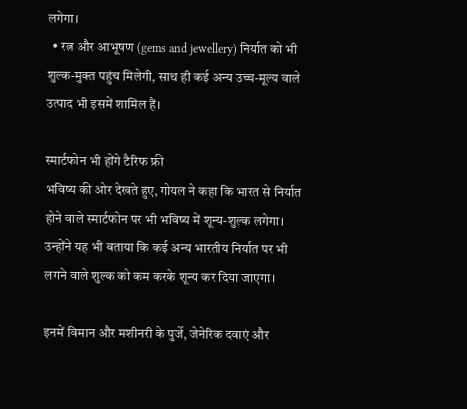लगेगा।
  • रत्न और आभूषण (gems and jewellery) निर्यात को भी शुल्क-मुक्त पहुंच मिलेगी, साथ ही कई अन्य उच्च-मूल्य वाले उत्पाद भी इसमें शामिल हैं।

स्मार्टफोन भी होंगे टैरिफ फ्री
भविष्य की ओर देखते हुए, गोयल ने कहा कि भारत से निर्यात होने वाले स्मार्टफोन पर भी भविष्य में शून्य-शुल्क लगेगा। उन्होंने यह भी बताया कि कई अन्य भारतीय निर्यात पर भी लगने वाले शुल्क को कम करके शून्य कर दिया जाएगा।

इनमें विमान और मशीनरी के पुर्जे, जेनेरिक दवाएं और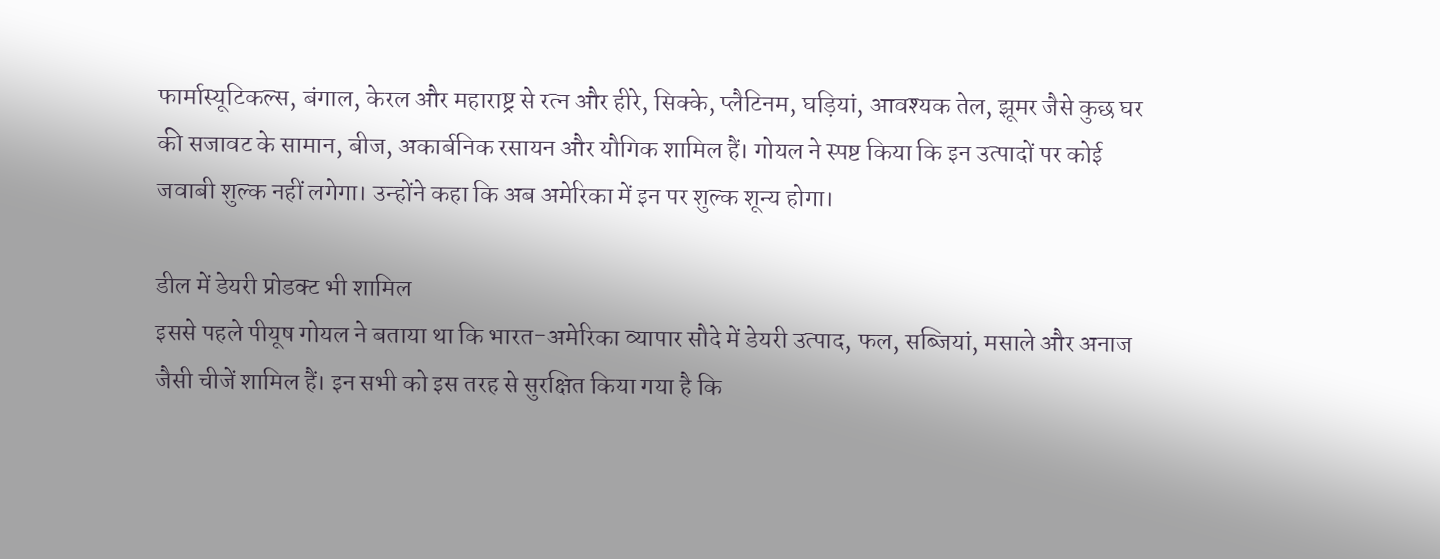फार्मास्यूटिकल्स, बंगाल, केरल और महाराष्ट्र से रत्न और हीरे, सिक्के, प्लैटिनम, घड़ियां, आवश्यक तेल, झूमर जैसे कुछ घर की सजावट के सामान, बीज, अकार्बनिक रसायन और यौगिक शामिल हैं। गोयल ने स्पष्ट किया कि इन उत्पादों पर कोई जवाबी शुल्क नहीं लगेगा। उन्होंने कहा कि अब अमेरिका में इन पर शुल्क शून्य होगा।

डील में डेयरी प्रोडक्ट भी शामिल
इससे पहले पीयूष गोयल ने बताया था कि भारत-अमेरिका व्यापार सौदे में डेयरी उत्पाद, फल, सब्जियां, मसाले और अनाज जैसी चीजें शामिल हैं। इन सभी को इस तरह से सुरक्षित किया गया है कि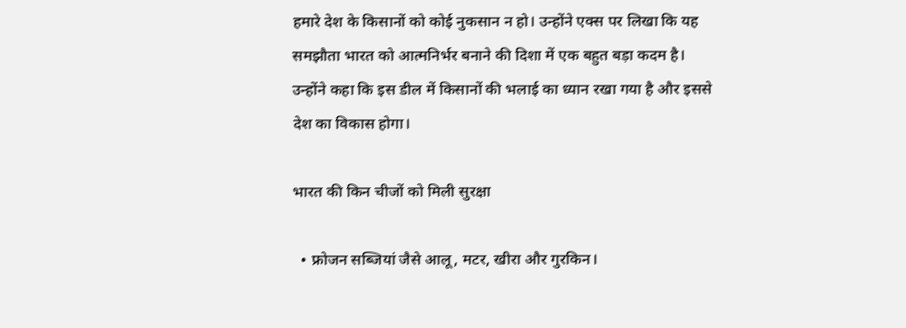हमारे देश के किसानों को कोई नुकसान न हो। उन्होंने एक्स पर लिखा कि यह समझौता भारत को आत्मनिर्भर बनाने की दिशा में एक बहुत बड़ा कदम है। उन्होंने कहा कि इस डील में किसानों की भलाई का ध्यान रखा गया है और इससे देश का विकास होगा।

भारत की किन चीजों को मिली सुरक्षा

  • फ्रोजन सब्जियां जैसे आलू, मटर, खीरा और गुरकिन।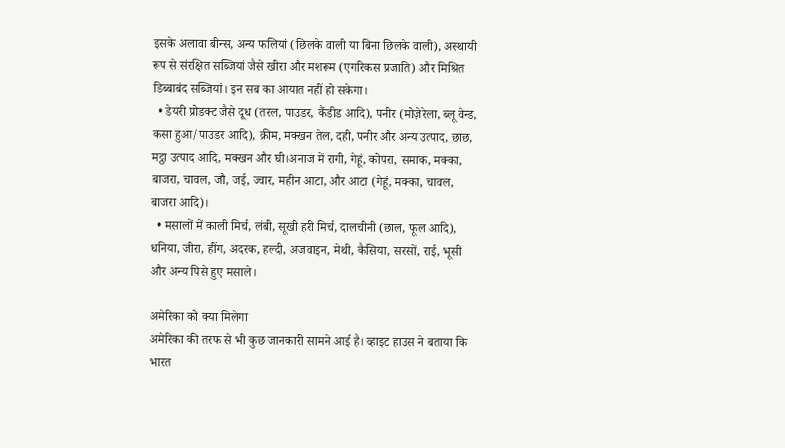इसके अलावा बीन्स, अन्य फलियां (छिलके वाली या बिना छिलके वाली), अस्थायी रूप से संरक्षित सब्जियां जैसे खीरा और मशरूम (एगरिकस प्रजाति) और मिश्रित डिब्बाबंद सब्जियां। इन सब का आयात नहीं हो सकेगा।
  • डेयरी प्रोडक्ट जैसे दूध (तरल, पाउडर, कैंडीड आदि), पनीर (मोज़ेरेला, ब्लू वेन्ड, कसा हुआ/पाउडर आदि), क्रीम, मक्खन तेल, दही, पनीर और अन्य उत्पाद, छाछ, मट्ठा उत्पाद आदि, मक्खन और घी।अनाज में रागी, गेहूं, कोपरा, समाक, मक्का, बाजरा, चावल, जौ, जई, ज्वार, महीन आटा, और आटा (गेहूं, मक्का, चावल, बाजरा आदि)।
  • मसालों में काली मिर्च, लंबी, सूखी हरी मिर्च, दालचीनी (छाल, फूल आदि), धनिया, जीरा, हींग, अदरक, हल्दी, अजवाइन, मेथी, कैसिया, सरसों, राई, भूसी और अन्य पिसे हुए मसाले।

अमेरिका को क्या मिलेगा
अमेरिका की तरफ से भी कुछ जानकारी सामने आई है। व्हाइट हाउस ने बताया कि भारत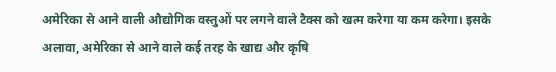अमेरिका से आने वाली औद्योगिक वस्तुओं पर लगने वाले टैक्स को खत्म करेगा या कम करेगा। इसके अलावा, अमेरिका से आने वाले कई तरह के खाद्य और कृषि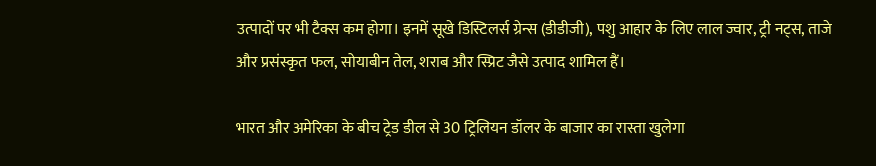उत्पादों पर भी टैक्स कम होगा। इनमें सूखे डिस्टिलर्स ग्रेन्स (डीडीजी), पशु आहार के लिए लाल ज्वार, ट्री नट्स, ताजे और प्रसंस्कृत फल, सोयाबीन तेल, शराब और स्प्रिट जैसे उत्पाद शामिल हैं।

भारत और अमेरिका के बीच ट्रेड डील से 30 ट्रिलियन डॉलर के बाजार का रास्ता खुलेगा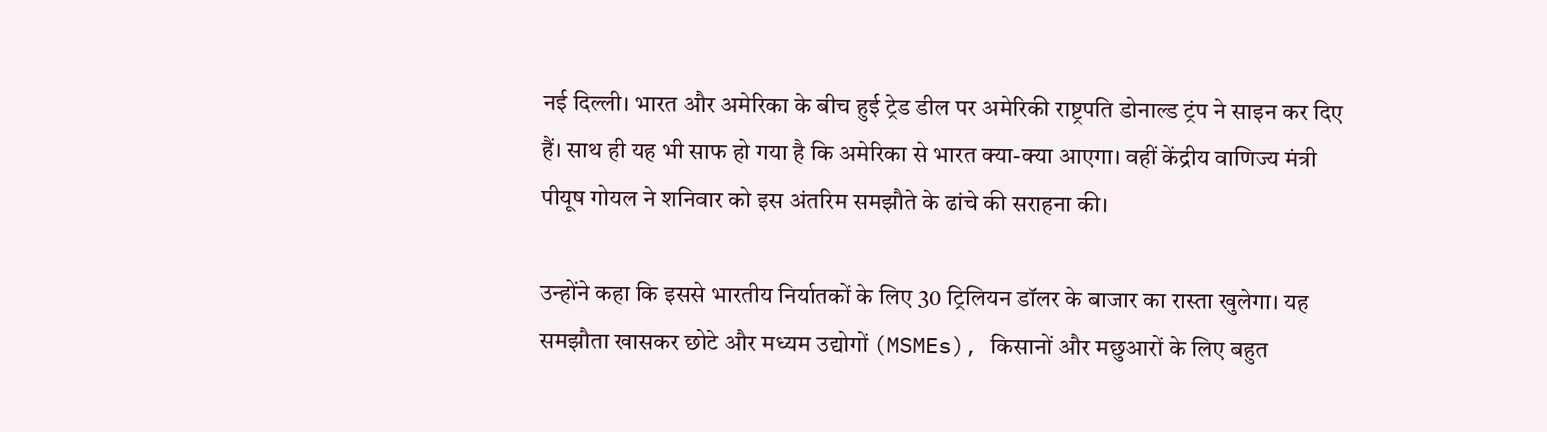नई दिल्ली। भारत और अमेरिका के बीच हुई ट्रेड डील पर अमेरिकी राष्ट्रपति डोनाल्ड ट्रंप ने साइन कर दिए हैं। साथ ही यह भी साफ हो गया है कि अमेरिका से भारत क्या-क्या आएगा। वहीं केंद्रीय वाणिज्य मंत्री पीयूष गोयल ने शनिवार को इस अंतरिम समझौते के ढांचे की सराहना की।

उन्होंने कहा कि इससे भारतीय निर्यातकों के लिए 30 ट्रिलियन डॉलर के बाजार का रास्ता खुलेगा। यह समझौता खासकर छोटे और मध्यम उद्योगों (MSMEs), किसानों और मछुआरों के लिए बहुत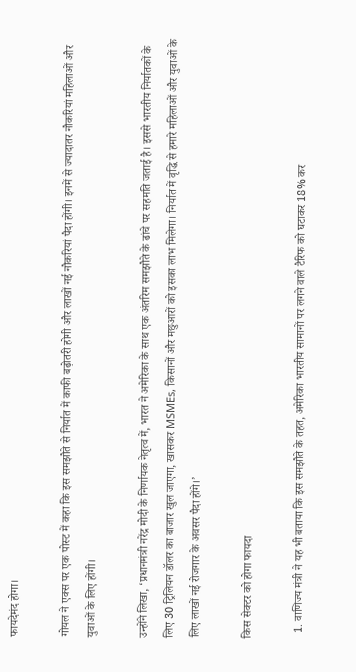फायदेमंद होगा।

गोयल ने एक्स पर एक पोस्ट में कहा कि इस समझौते से निर्यात में काफी बढ़ोतरी होगी और लाखों नई नौकरियां पैदा होंगी। इनमें से ज्यादातर नौकरियां महिलाओं और युवाओं के लिए होंगी।

उन्होंने लिखा, ‘प्रधानमंत्री नरेंद्र मोदी के निर्णायक नेतृत्व में, भारत ने अमेरिका के साथ एक अंतरिम समझौते के ढांचे पर सहमति जताई है। इससे भारतीय निर्यातकों के लिए 30 ट्रिलियन डॉलर का बाजार खुल जाएगा, खासकर MSMEs, किसानों और मछुआरों को इसका लाभ मिलेगा। निर्यात में वृद्धि से हमारे महिलाओं और युवाओं के लिए लाखों नई रोजगार के अवसर पैदा होंगे।’

किस सेक्टर को होगा फायदा

  1. वाणिज्य मंत्री ने यह भी बताया कि इस समझौते के तहत, अमेरिका भारतीय सामानों पर लगने वाले टैरिफ को घटाकर 18% कर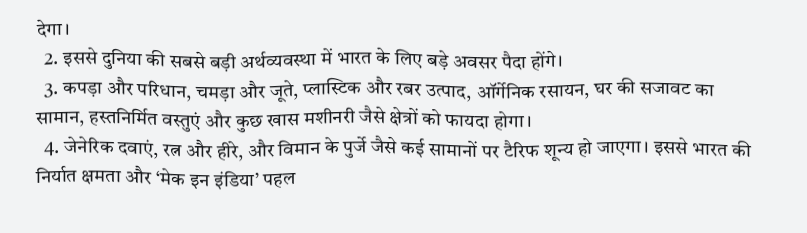देगा।
  2. इससे दुनिया की सबसे बड़ी अर्थव्यवस्था में भारत के लिए बड़े अवसर पैदा होंगे।
  3. कपड़ा और परिधान, चमड़ा और जूते, प्लास्टिक और रबर उत्पाद, ऑर्गेनिक रसायन, घर की सजावट का सामान, हस्तनिर्मित वस्तुएं और कुछ खास मशीनरी जैसे क्षेत्रों को फायदा होगा।
  4. जेनेरिक दवाएं, रत्न और हीरे, और विमान के पुर्जे जैसे कई सामानों पर टैरिफ शून्य हो जाएगा। इससे भारत की निर्यात क्षमता और ‘मेक इन इंडिया’ पहल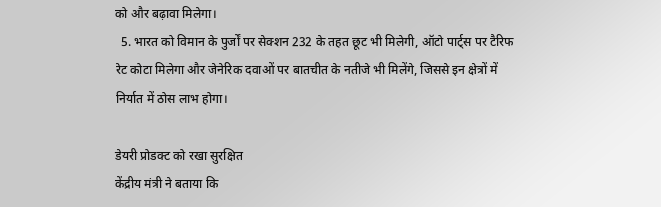को और बढ़ावा मिलेगा।
  5. भारत को विमान के पुर्जों पर सेक्शन 232 के तहत छूट भी मिलेगी, ऑटो पार्ट्स पर टैरिफ रेट कोटा मिलेगा और जेनेरिक दवाओं पर बातचीत के नतीजे भी मिलेंगे, जिससे इन क्षेत्रों में निर्यात में ठोस लाभ होगा।

डेयरी प्रोडक्ट को रखा सुरक्षित
केंद्रीय मंत्री ने बताया कि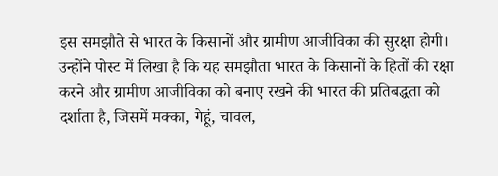इस समझौते से भारत के किसानों और ग्रामीण आजीविका की सुरक्षा होगी। उन्होंने पोस्ट में लिखा है कि यह समझौता भारत के किसानों के हितों की रक्षा करने और ग्रामीण आजीविका को बनाए रखने की भारत की प्रतिबद्धता को दर्शाता है, जिसमें मक्का, गेहूं, चावल,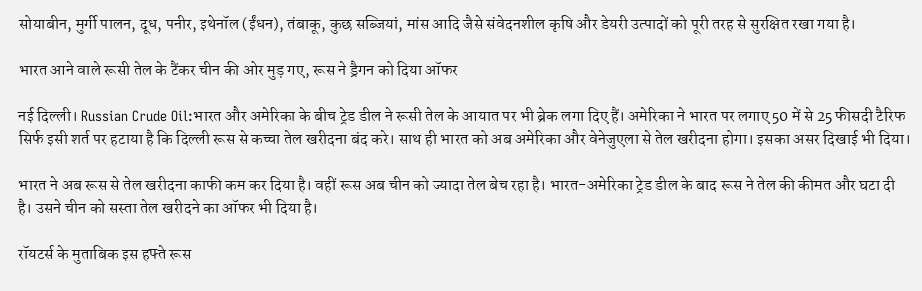सोयाबीन, मुर्गी पालन, दूध, पनीर, इथेनॉल (ईंधन), तंबाकू, कुछ सब्जियां, मांस आदि जैसे संवेदनशील कृषि और डेयरी उत्पादों को पूरी तरह से सुरक्षित रखा गया है।

भारत आने वाले रूसी तेल के टैंकर चीन की ओर मुड़ गए, रूस ने ड्रैगन को दिया ऑफर

नई दिल्ली। Russian Crude Oil:भारत और अमेरिका के बीच ट्रेड डील ने रूसी तेल के आयात पर भी ब्रेक लगा दिए हैं। अमेरिका ने भारत पर लगाए 50 में से 25 फीसदी टैरिफ सिर्फ इसी शर्त पर हटाया है कि दिल्ली रूस से कच्चा तेल खरीदना बंद करे। साथ ही भारत को अब अमेरिका और वेनेजुएला से तेल खरीदना होगा। इसका असर दिखाई भी दिया।

भारत ने अब रूस से तेल खरीदना काफी कम कर दिया है। वहीं रूस अब चीन को ज्यादा तेल बेच रहा है। भारत-अमेरिका ट्रेड डील के बाद रूस ने तेल की कीमत और घटा दी है। उसने चीन को सस्ता तेल खरीदने का ऑफर भी दिया है।

रॉयटर्स के मुताबिक इस हफ्ते रूस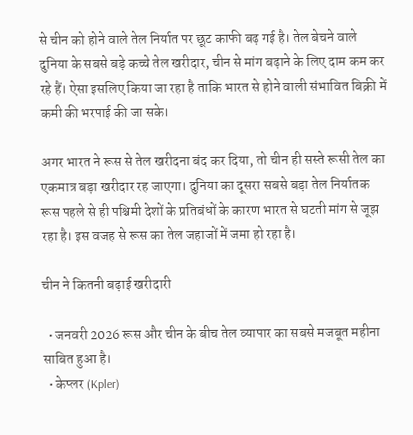से चीन को होने वाले तेल निर्यात पर छूट काफी बढ़ गई है। तेल बेचने वाले दुनिया के सबसे बड़े कच्चे तेल खरीदार, चीन से मांग बढ़ाने के लिए दाम कम कर रहे हैं। ऐसा इसलिए किया जा रहा है ताकि भारत से होने वाली संभावित बिक्री में कमी की भरपाई की जा सके।

अगर भारत ने रूस से तेल खरीदना बंद कर दिया, तो चीन ही सस्ते रूसी तेल का एकमात्र बड़ा खरीदार रह जाएगा। दुनिया का दूसरा सबसे बड़ा तेल निर्यातक रूस पहले से ही पश्चिमी देशों के प्रतिबंधों के कारण भारत से घटती मांग से जूझ रहा है। इस वजह से रूस का तेल जहाजों में जमा हो रहा है।

चीन ने कितनी बढ़ाई खरीदारी

  • जनवरी 2026 रूस और चीन के बीच तेल व्यापार का सबसे मजबूत महीना साबित हुआ है।
  • केप्लर (Kpler)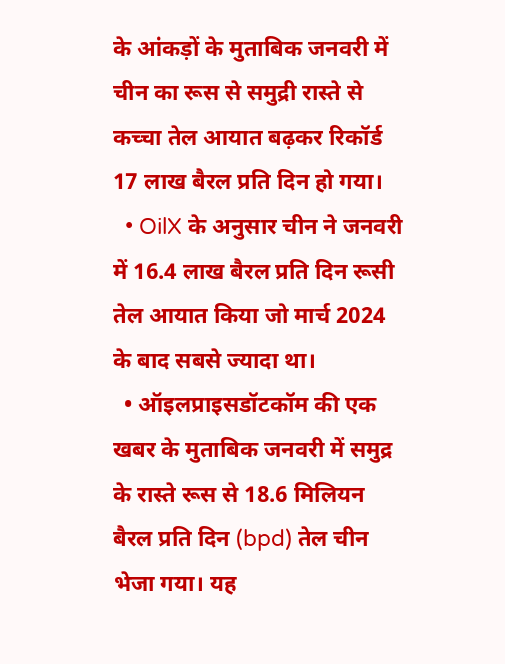के आंकड़ों के मुताबिक जनवरी में चीन का रूस से समुद्री रास्ते से कच्चा तेल आयात बढ़कर रिकॉर्ड 17 लाख बैरल प्रति दिन हो गया।
  • OilX के अनुसार चीन ने जनवरी में 16.4 लाख बैरल प्रति दिन रूसी तेल आयात किया जो मार्च 2024 के बाद सबसे ज्यादा था।
  • ऑइलप्राइसडॉटकॉम की एक खबर के मुताबिक जनवरी में समुद्र के रास्ते रूस से 18.6 मिलियन बैरल प्रति दिन (bpd) तेल चीन भेजा गया। यह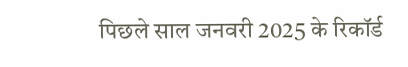पिछले साल जनवरी 2025 के रिकॉर्ड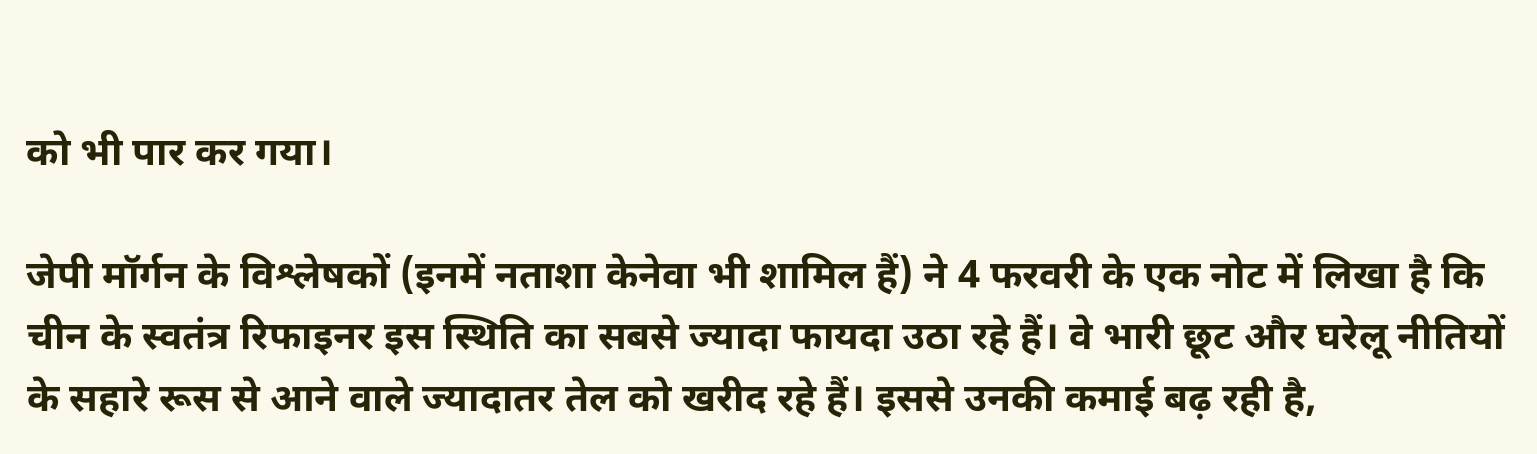को भी पार कर गया।

जेपी मॉर्गन के विश्लेषकों (इनमें नताशा केनेवा भी शामिल हैं) ने 4 फरवरी के एक नोट में लिखा है कि चीन के स्वतंत्र रिफाइनर इस स्थिति का सबसे ज्यादा फायदा उठा रहे हैं। वे भारी छूट और घरेलू नीतियों के सहारे रूस से आने वाले ज्यादातर तेल को खरीद रहे हैं। इससे उनकी कमाई बढ़ रही है,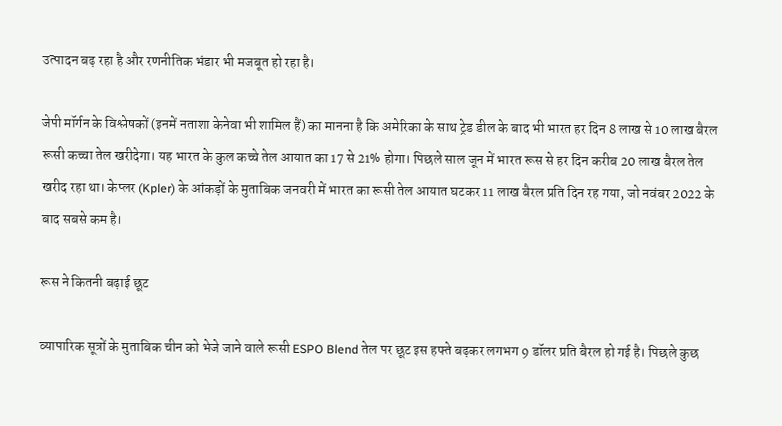उत्पादन बढ़ रहा है और रणनीतिक भंडार भी मजबूत हो रहा है।

जेपी मॉर्गन के विश्लेषकों (इनमें नताशा केनेवा भी शामिल हैं) का मानना है कि अमेरिका के साथ ट्रेड डील के बाद भी भारत हर दिन 8 लाख से 10 लाख बैरल रूसी कच्चा तेल खरीदेगा। यह भारत के कुल कच्चे तेल आयात का 17 से 21% होगा। पिछले साल जून में भारत रूस से हर दिन करीब 20 लाख बैरल तेल खरीद रहा था। केप्लर (Kpler) के आंकड़ों के मुताबिक जनवरी में भारत का रूसी तेल आयात घटकर 11 लाख बैरल प्रति दिन रह गया, जो नवंबर 2022 के बाद सबसे कम है।

रूस ने कितनी बढ़ाई छूट

व्यापारिक सूत्रों के मुताबिक चीन को भेजे जाने वाले रूसी ESPO Blend तेल पर छूट इस हफ्ते बढ़कर लगभग 9 डॉलर प्रति बैरल हो गई है। पिछले कुछ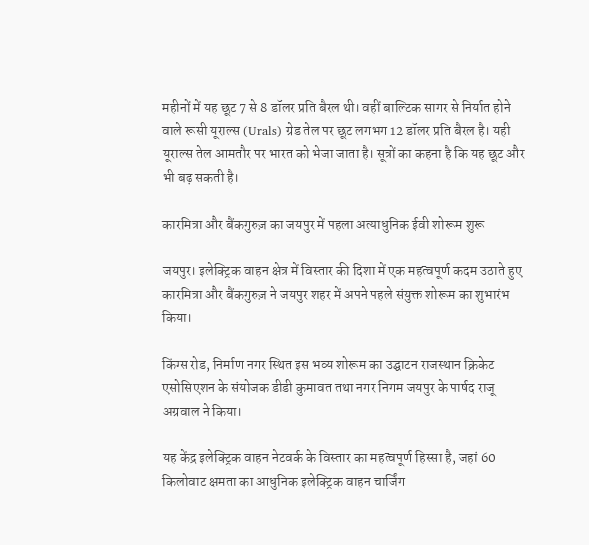महीनों में यह छूट 7 से 8 डॉलर प्रति बैरल थी। वहीं बाल्टिक सागर से निर्यात होने वाले रूसी यूराल्स (Urals) ग्रेड तेल पर छूट लगभग 12 डॉलर प्रति बैरल है। यही यूराल्स तेल आमतौर पर भारत को भेजा जाता है। सूत्रों का कहना है कि यह छूट और भी बढ़ सकती है।

कारमित्रा और बैंकगुरुज़ का जयपुर में पहला अत्याधुनिक ईवी शोरूम शुरू

जयपुर। इलेक्ट्रिक वाहन क्षेत्र में विस्तार की दिशा में एक महत्वपूर्ण कदम उठाते हुए कारमित्रा और बैंकगुरुज़ ने जयपुर शहर में अपने पहले संयुक्त शोरूम का शुभारंभ किया।

किंग्स रोड, निर्माण नगर स्थित इस भव्य शोरूम का उद्घाटन राजस्थान क्रिकेट एसोसिएशन के संयोजक डीडी कुमावत तथा नगर निगम जयपुर के पार्षद राजू अग्रवाल ने किया।

यह केंद्र इलेक्ट्रिक वाहन नेटवर्क के विस्तार का महत्वपूर्ण हिस्सा है, जहां 60 किलोवाट क्षमता का आधुनिक इलेक्ट्रिक वाहन चार्जिंग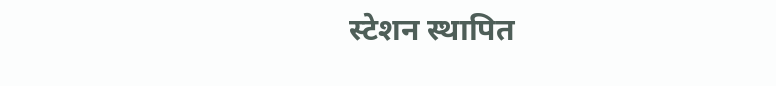स्टेशन स्थापित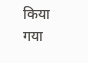किया गया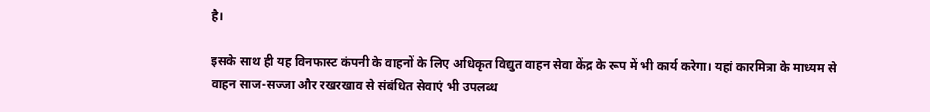है।

इसके साथ ही यह विनफास्ट कंपनी के वाहनों के लिए अधिकृत विद्युत वाहन सेवा केंद्र के रूप में भी कार्य करेगा। यहां कारमित्रा के माध्यम से वाहन साज-सज्जा और रखरखाव से संबंधित सेवाएं भी उपलब्ध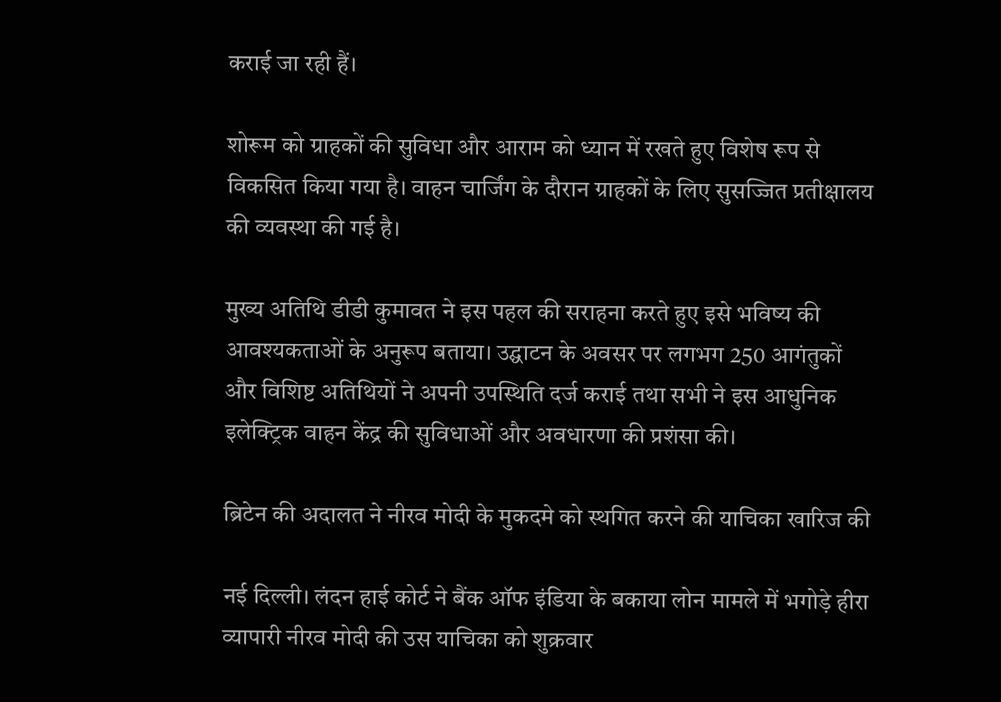कराई जा रही हैं।

शोरूम को ग्राहकों की सुविधा और आराम को ध्यान में रखते हुए विशेष रूप से विकसित किया गया है। वाहन चार्जिंग के दौरान ग्राहकों के लिए सुसज्जित प्रतीक्षालय की व्यवस्था की गई है।

मुख्य अतिथि डीडी कुमावत ने इस पहल की सराहना करते हुए इसे भविष्य की आवश्यकताओं के अनुरूप बताया। उद्घाटन के अवसर पर लगभग 250 आगंतुकों और विशिष्ट अतिथियों ने अपनी उपस्थिति दर्ज कराई तथा सभी ने इस आधुनिक इलेक्ट्रिक वाहन केंद्र की सुविधाओं और अवधारणा की प्रशंसा की।

ब्रिटेन की अदालत ने नीरव मोदी के मुकदमे को स्थगित करने की याचिका खारिज की

नई दिल्ली। लंदन हाई कोर्ट ने बैंक ऑफ इंडिया के बकाया लोन मामले में भगोड़े हीरा व्यापारी नीरव मोदी की उस याचिका को शुक्रवार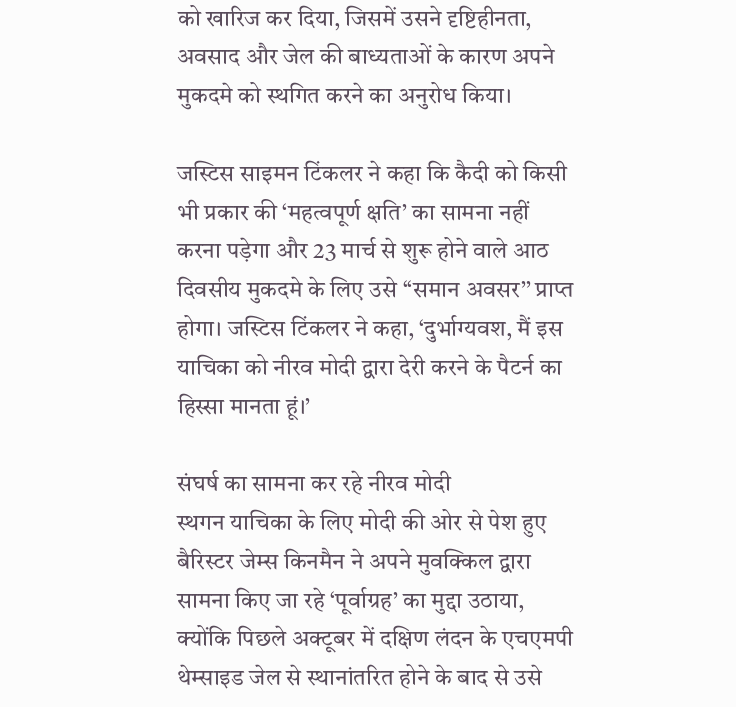को खारिज कर दिया, जिसमें उसने दृष्टिहीनता, अवसाद और जेल की बाध्यताओं के कारण अपने मुकदमे को स्थगित करने का अनुरोध किया।

जस्टिस साइमन टिंकलर ने कहा कि कैदी को किसी भी प्रकार की ‘महत्वपूर्ण क्षति’ का सामना नहीं करना पड़ेगा और 23 मार्च से शुरू होने वाले आठ दिवसीय मुकदमे के लिए उसे ‘‘समान अवसर’’ प्राप्त होगा। जस्टिस टिंकलर ने कहा, ‘दुर्भाग्यवश, मैं इस याचिका को नीरव मोदी द्वारा देरी करने के पैटर्न का हिस्सा मानता हूं।’

संघर्ष का सामना कर रहे नीरव मोदी
स्थगन याचिका के लिए मोदी की ओर से पेश हुए बैरिस्टर जेम्स किनमैन ने अपने मुवक्किल द्वारा सामना किए जा रहे ‘पूर्वाग्रह’ का मुद्दा उठाया, क्योंकि पिछले अक्टूबर में दक्षिण लंदन के एचएमपी थेम्साइड जेल से स्थानांतरित होने के बाद से उसे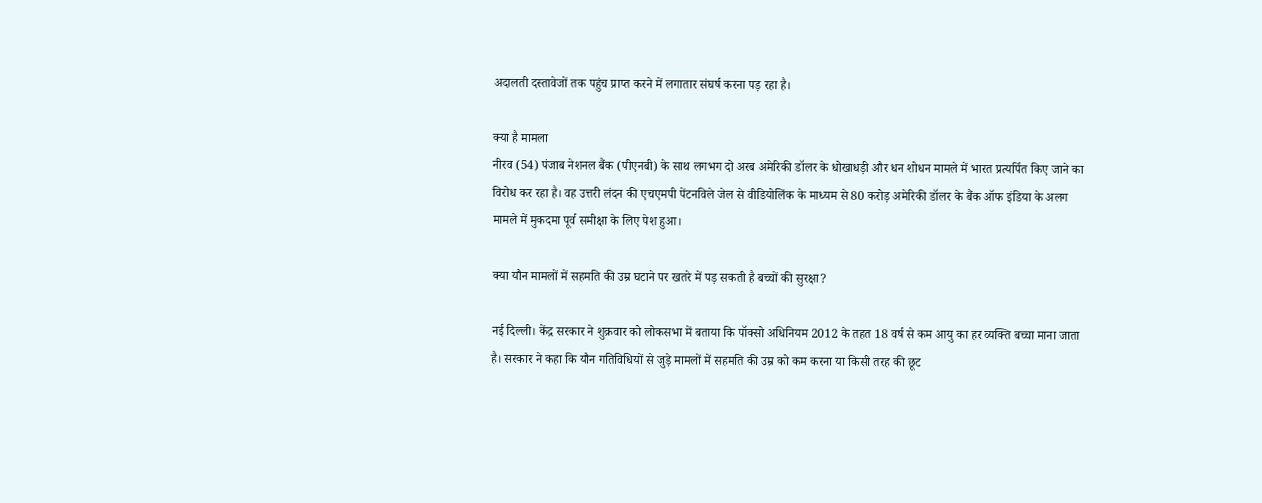अदालती दस्तावेजों तक पहुंच प्राप्त करने में लगातार संघर्ष करना पड़ रहा है।

क्या है मामला
नीरव (54) पंजाब नेशनल बैंक (पीएनबी) के साथ लगभग दो अरब अमेरिकी डॉलर के धोखाधड़ी और धन शोधन मामले में भारत प्रत्यर्पित किए जाने का विरोध कर रहा है। वह उत्तरी लंदन की एचएमपी पेंटनविले जेल से वीडियोलिंक के माध्यम से 80 करोड़ अमेरिकी डॉलर के बैंक ऑफ इंडिया के अलग मामले में मुकदमा पूर्व समीक्षा के लिए पेश हुआ।

क्या यौन मामलों में सहमति की उम्र घटाने पर खतरे में पड़ सकती है बच्चों की सुरक्षा?

नई दिल्ली। केंद्र सरकार ने शुक्रवार को लोकसभा में बताया कि पॉक्सो अधिनियम 2012 के तहत 18 वर्ष से कम आयु का हर व्यक्ति बच्चा माना जाता है। सरकार ने कहा कि यौन गतिविधियों से जुड़े मामलों में सहमति की उम्र को कम करना या किसी तरह की छूट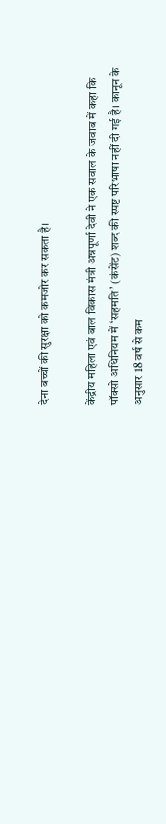देना बच्चों की सुरक्षा को कमजोर कर सकता है।

केंद्रीय महिला एवं बाल विकास मंत्री अन्नपूर्णा देवी ने एक सवाल के जवाब में कहा कि पॉक्सो अधिनियम में ‘सहमति’ (कंसेंट) शब्द की स्पष्ट परिभाषा नहीं दी गई है। कानून के अनुसार 18 वर्ष से कम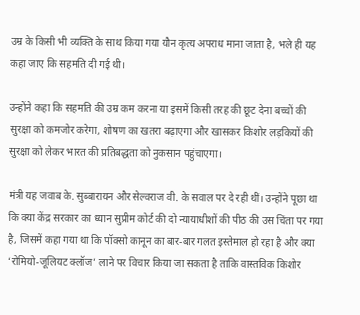उम्र के किसी भी व्यक्ति के साथ किया गया यौन कृत्य अपराध माना जाता है, भले ही यह कहा जाए कि सहमति दी गई थी।

उन्होंने कहा कि सहमति की उम्र कम करना या इसमें किसी तरह की छूट देना बच्चों की सुरक्षा को कमजोर करेगा, शोषण का खतरा बढ़ाएगा और खासकर किशोर लड़कियों की सुरक्षा को लेकर भारत की प्रतिबद्धता को नुकसान पहुंचाएगा।

मंत्री यह जवाब के. सुब्बारायन और सेल्वराज वी. के सवाल पर दे रही थीं। उन्होंने पूछा था कि क्या केंद्र सरकार का ध्यान सुप्रीम कोर्ट की दो न्यायाधीशों की पीठ की उस चिंता पर गया है, जिसमें कहा गया था कि पॉक्सो कानून का बार-बार गलत इस्तेमाल हो रहा है और क्या ‘रोमियो-जूलियट क्लॉज’ लाने पर विचार किया जा सकता है ताकि वास्तविक किशोर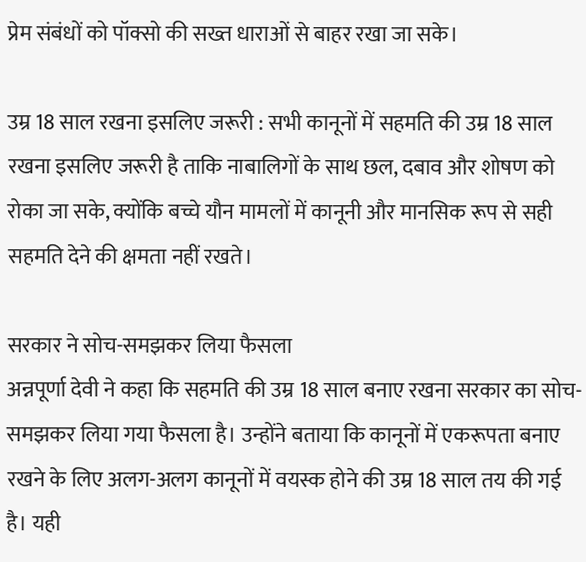प्रेम संबंधों को पॉक्सो की सख्त धाराओं से बाहर रखा जा सके।

उम्र 18 साल रखना इसलिए जरूरी : सभी कानूनों में सहमति की उम्र 18 साल रखना इसलिए जरूरी है ताकि नाबालिगों के साथ छल, दबाव और शोषण को रोका जा सके, क्योंकि बच्चे यौन मामलों में कानूनी और मानसिक रूप से सही सहमति देने की क्षमता नहीं रखते।

सरकार ने सोच-समझकर लिया फैसला
अन्नपूर्णा देवी ने कहा कि सहमति की उम्र 18 साल बनाए रखना सरकार का सोच-समझकर लिया गया फैसला है। उन्होंने बताया कि कानूनों में एकरूपता बनाए रखने के लिए अलग-अलग कानूनों में वयस्क होने की उम्र 18 साल तय की गई है। यही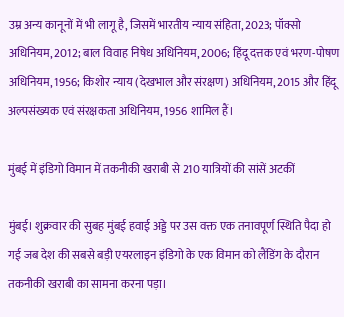उम्र अन्य कानूनों में भी लागू है, जिसमें भारतीय न्याय संहिता, 2023; पॉक्सो अधिनियम, 2012; बाल विवाह निषेध अधिनियम, 2006; हिंदू दत्तक एवं भरण-पोषण अधिनियम, 1956; किशोर न्याय (देखभाल और संरक्षण) अधिनियम, 2015 और हिंदू अल्पसंख्यक एवं संरक्षकता अधिनियम, 1956 शामिल हैं।

मुंबई में इंडिगो विमान में तकनीकी खराबी से 210 यात्रियों की सांसें अटकीं

मुंबई। शुक्रवार की सुबह मुंबई हवाई अड्डे पर उस वक्त एक तनावपूर्ण स्थिति पैदा हो गई जब देश की सबसे बड़ी एयरलाइन इंडिगो के एक विमान को लैंडिंग के दौरान तकनीकी खराबी का सामना करना पड़ा।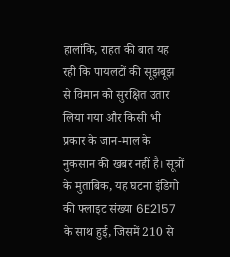हालांकि, राहत की बात यह रही कि पायलटों की सूझबूझ से विमान को सुरक्षित उतार लिया गया और किसी भी प्रकार के जान-माल के नुकसान की खबर नहीं है। सूत्रों के मुताबिक, यह घटना इंडिगो की फ्लाइट संख्या 6E2157 के साथ हुई, जिसमें 210 से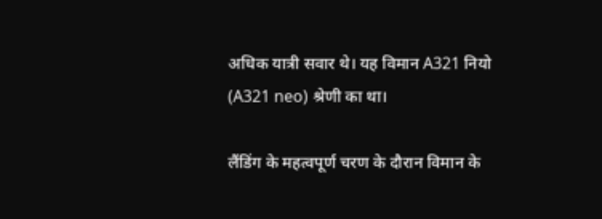अधिक यात्री सवार थे। यह विमान A321 नियो (A321 neo) श्रेणी का था।

लैंडिंग के महत्वपूर्ण चरण के दौरान विमान के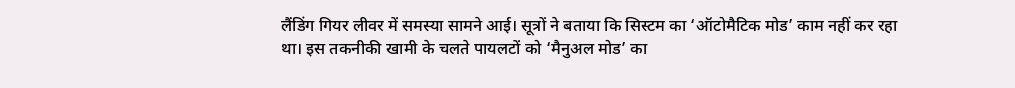लैंडिंग गियर लीवर में समस्या सामने आई। सूत्रों ने बताया कि सिस्टम का ‘ऑटोमैटिक मोड’ काम नहीं कर रहा था। इस तकनीकी खामी के चलते पायलटों को ‘मैनुअल मोड’ का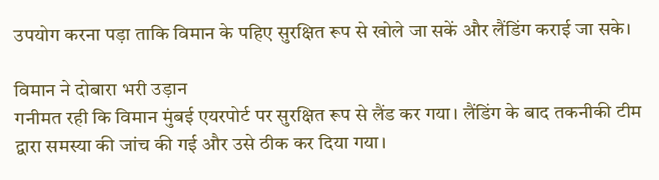उपयोग करना पड़ा ताकि विमान के पहिए सुरक्षित रूप से खोले जा सकें और लैंडिंग कराई जा सके।

विमान ने दोबारा भरी उड़ान
गनीमत रही कि विमान मुंबई एयरपोर्ट पर सुरक्षित रूप से लैंड कर गया। लैंडिंग के बाद तकनीकी टीम द्वारा समस्या की जांच की गई और उसे ठीक कर दिया गया।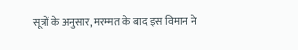सूत्रों के अनुसार, मरम्मत के बाद इस विमान ने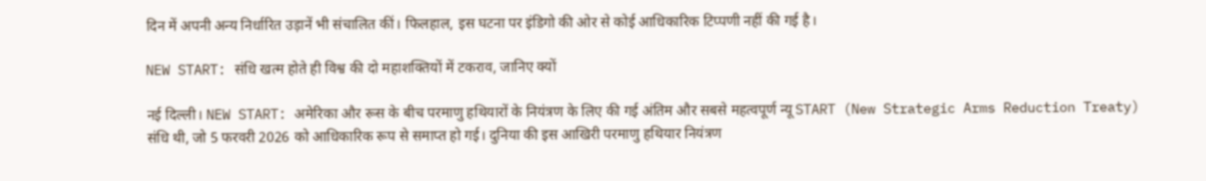दिन में अपनी अन्य निर्धारित उड़ानें भी संचालित कीं। फिलहाल, इस घटना पर इंडिगो की ओर से कोई आधिकारिक टिप्पणी नहीं की गई है।

NEW START: संधि खत्म होते ही विश्व की दो महाशक्तियों में टकराव, जानिए क्यों

नई दिल्ली। NEW START: अमेरिका और रूस के बीच परमाणु हथियारों के नियंत्रण के लिए की गई अंतिम और सबसे महत्वपूर्ण न्यू START (New Strategic Arms Reduction Treaty) संधि थी, जो 5 फरवरी 2026 को आधिकारिक रूप से समाप्त हो गई। दुनिया की इस आखिरी परमाणु हथियार नियंत्रण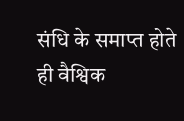संधि के समाप्त होते ही वैश्विक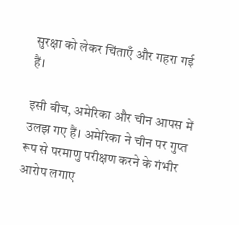सुरक्षा को लेकर चिंताएँ और गहरा गई हैं।

इसी बीच, अमेरिका और चीन आपस में उलझ गए हैं। अमेरिका ने चीन पर गुप्त रूप से परमाणु परीक्षण करने के गंभीर आरोप लगाए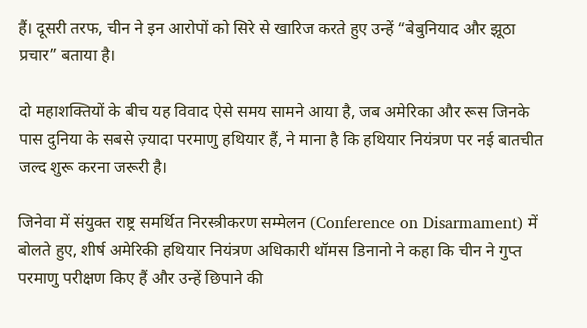हैं। दूसरी तरफ, चीन ने इन आरोपों को सिरे से खारिज करते हुए उन्हें “बेबुनियाद और झूठा प्रचार” बताया है।

दो महाशक्तियों के बीच यह विवाद ऐसे समय सामने आया है, जब अमेरिका और रूस जिनके पास दुनिया के सबसे ज़्यादा परमाणु हथियार हैं, ने माना है कि हथियार नियंत्रण पर नई बातचीत जल्द शुरू करना जरूरी है।

जिनेवा में संयुक्त राष्ट्र समर्थित निरस्त्रीकरण सम्मेलन (Conference on Disarmament) में बोलते हुए, शीर्ष अमेरिकी हथियार नियंत्रण अधिकारी थॉमस डिनानो ने कहा कि चीन ने गुप्त परमाणु परीक्षण किए हैं और उन्हें छिपाने की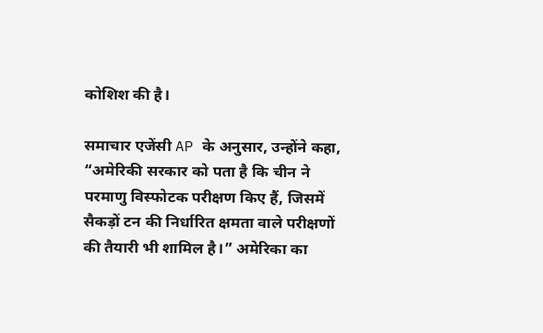कोशिश की है।

समाचार एजेंसी AP के अनुसार, उन्होंने कहा, “अमेरिकी सरकार को पता है कि चीन ने परमाणु विस्फोटक परीक्षण किए हैं, जिसमें सैकड़ों टन की निर्धारित क्षमता वाले परीक्षणों की तैयारी भी शामिल है।” अमेरिका का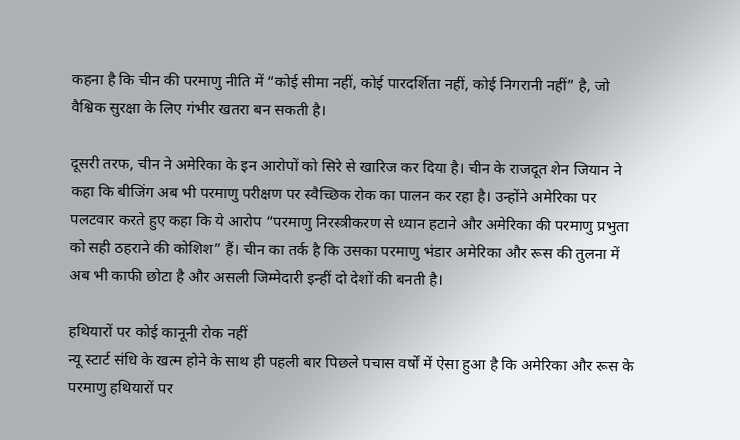कहना है कि चीन की परमाणु नीति में “कोई सीमा नहीं, कोई पारदर्शिता नहीं, कोई निगरानी नहीं” है, जो वैश्विक सुरक्षा के लिए गंभीर खतरा बन सकती है।

दूसरी तरफ, चीन ने अमेरिका के इन आरोपों को सिरे से खारिज कर दिया है। चीन के राजदूत शेन जियान ने कहा कि बीजिंग अब भी परमाणु परीक्षण पर स्वैच्छिक रोक का पालन कर रहा है। उन्होंने अमेरिका पर पलटवार करते हुए कहा कि ये आरोप “परमाणु निरस्त्रीकरण से ध्यान हटाने और अमेरिका की परमाणु प्रभुता को सही ठहराने की कोशिश” हैं। चीन का तर्क है कि उसका परमाणु भंडार अमेरिका और रूस की तुलना में अब भी काफी छोटा है और असली जिम्मेदारी इन्हीं दो देशों की बनती है।

हथियारों पर कोई कानूनी रोक नहीं
न्यू स्टार्ट संधि के खत्म होने के साथ ही पहली बार पिछले पचास वर्षों में ऐसा हुआ है कि अमेरिका और रूस के परमाणु हथियारों पर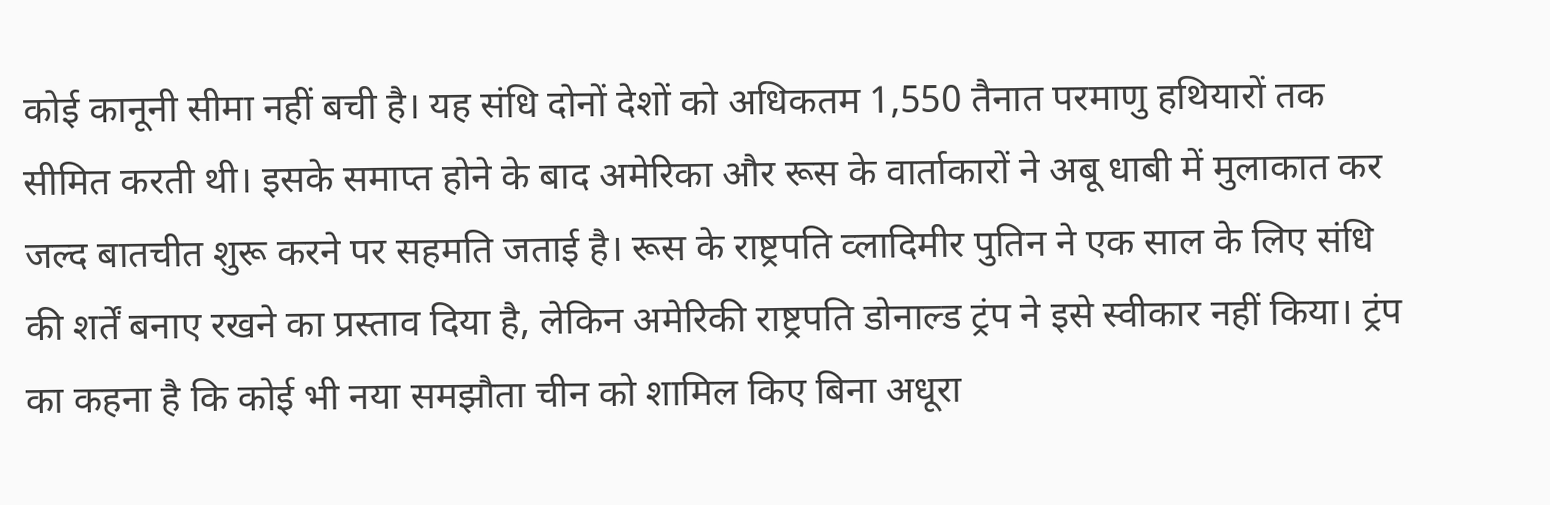कोई कानूनी सीमा नहीं बची है। यह संधि दोनों देशों को अधिकतम 1,550 तैनात परमाणु हथियारों तक सीमित करती थी। इसके समाप्त होने के बाद अमेरिका और रूस के वार्ताकारों ने अबू धाबी में मुलाकात कर जल्द बातचीत शुरू करने पर सहमति जताई है। रूस के राष्ट्रपति व्लादिमीर पुतिन ने एक साल के लिए संधि की शर्तें बनाए रखने का प्रस्ताव दिया है, लेकिन अमेरिकी राष्ट्रपति डोनाल्ड ट्रंप ने इसे स्वीकार नहीं किया। ट्रंप का कहना है कि कोई भी नया समझौता चीन को शामिल किए बिना अधूरा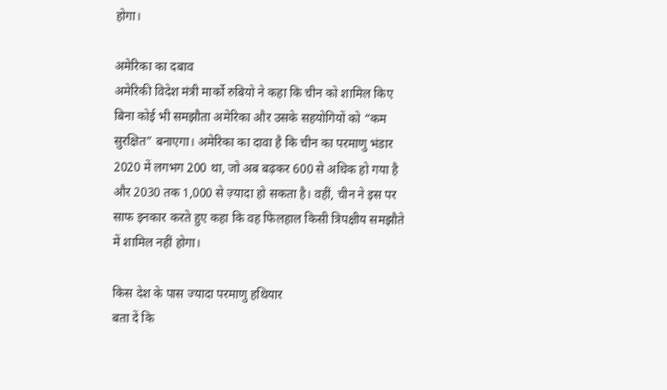होगा।

अमेरिका का दबाव
अमेरिकी विदेश मंत्री मार्को रुबियो ने कहा कि चीन को शामिल किए बिना कोई भी समझौता अमेरिका और उसके सहयोगियों को “कम सुरक्षित” बनाएगा। अमेरिका का दावा है कि चीन का परमाणु भंडार 2020 में लगभग 200 था, जो अब बढ़कर 600 से अधिक हो गया है और 2030 तक 1,000 से ज़्यादा हो सकता है। वहीं, चीन ने इस पर साफ इनकार करते हुए कहा कि वह फिलहाल किसी त्रिपक्षीय समझौते में शामिल नहीं होगा।

किस देश के पास ज्यादा परमाणु हथियार
बता दें कि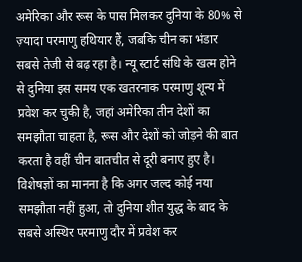अमेरिका और रूस के पास मिलकर दुनिया के 80% से ज़्यादा परमाणु हथियार हैं, जबकि चीन का भंडार सबसे तेजी से बढ़ रहा है। न्यू स्टार्ट संधि के खत्म होने से दुनिया इस समय एक खतरनाक परमाणु शून्य में प्रवेश कर चुकी है, जहां अमेरिका तीन देशों का समझौता चाहता है, रूस और देशों को जोड़ने की बात करता है वहीं चीन बातचीत से दूरी बनाए हुए है। विशेषज्ञों का मानना है कि अगर जल्द कोई नया समझौता नहीं हुआ, तो दुनिया शीत युद्ध के बाद के सबसे अस्थिर परमाणु दौर में प्रवेश कर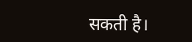सकती है।